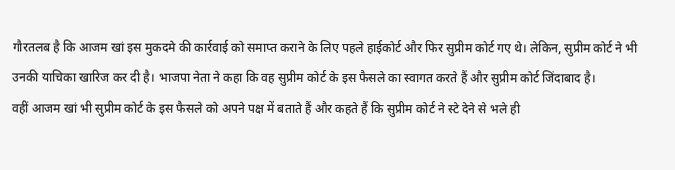गौरतलब है कि आजम खां इस मुकदमे की कार्रवाई को समाप्त कराने के लिए पहले हाईकोर्ट और फिर सुप्रीम कोर्ट गए थे। लेकिन, सुप्रीम कोर्ट ने भी उनकी याचिका खारिज कर दी है। भाजपा नेता ने कहा कि वह सुप्रीम कोर्ट के इस फैसले का स्वागत करते हैं और सुप्रीम कोर्ट जिंदाबाद है।
वहीं आजम खां भी सुप्रीम कोर्ट के इस फैसले को अपने पक्ष में बताते हैं और कहते हैं कि सुप्रीम कोर्ट ने स्टे देने से भले ही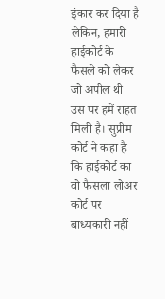इंकार कर दिया है लेकिन, हमारी हाईकोर्ट के फैसले को लेकर जो अपील थी उस पर हमें राहत मिली है। सुप्रीम कोर्ट ने कहा है कि हाईकोर्ट का वो फैसला लोअर कोर्ट पर बाध्यकारी नहीं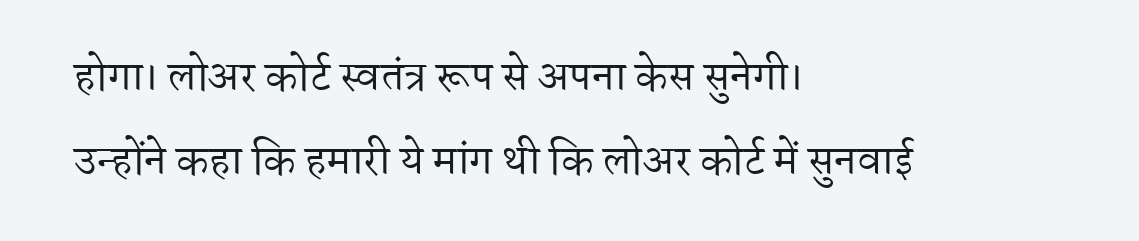होगा। लोअर कोर्ट स्वतंत्र रूप से अपना केस सुनेगी।
उन्होंने कहा कि हमारी ये मांग थी कि लोअर कोर्ट में सुनवाई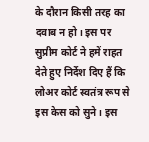के दौरान किसी तरह का दवाब न हो। इस पर सुप्रीम कोर्ट ने हमें राहत देते हुए निर्देश दिए हैं कि लोअर कोर्ट स्वतंत्र रूप से इस केस को सुने। इस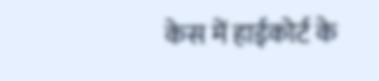केस में हाईकोर्ट के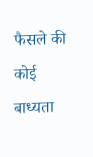फैसले की कोई बाध्यता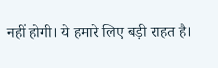नहीं होगी। ये हमारे लिए बड़ी राहत है।